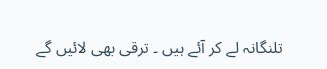تلنگانہ لے کر آئے ہیں ۔ ترقی بھی لائیں گے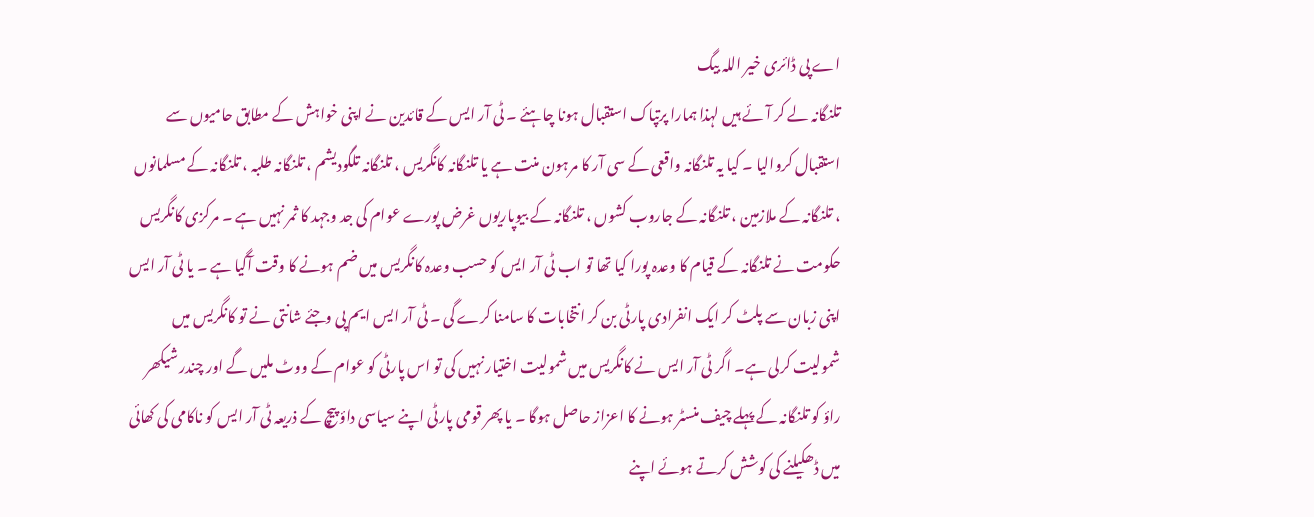اے پی ڈائری خیر اللہ بیگ
تلنگانہ لے کر آئے ہیں لہذا ہمارا پرتپاک استقبال ہونا چاہئے ۔ ٹی آر ایس کے قائدین نے اپنی خواہش کے مطابق حامیوں سے استقبال کروالیا ۔ کیا یہ تلنگانہ واقعی کے سی آر کا مرہون منت ہے یا تلنگانہ کانگریس ، تلنگانہ تلگودیشم ، تلنگانہ طلبہ ، تلنگانہ کے مسلمانوں ، تلنگانہ کے ملازمین ، تلنگانہ کے جاروب کشوں ، تلنگانہ کے بیوپاریوں غرض پورے عوام کی جد وجہد کا ثمر نہیں ہے ۔ مرکزی کانگریس حکومت نے تلنگانہ کے قیام کا وعدہ پورا کیا تھا تو اب ٹی آر ایس کو حسب وعدہ کانگریس میں ضم ہونے کا وقت آگیا ہے ۔ یا ٹی آر ایس اپنی زبان سے پلٹ کر ایک انفرادی پارٹی بن کر انتخابات کا سامنا کرے گی ۔ ٹی آر ایس ایم پی وجئے شانتی نے تو کانگریس میں شمولیت کرلی ہے۔ اگر ٹی آر ایس نے کانگریس میں شمولیت اختیار نہیں کی تو اس پارٹی کو عوام کے ووٹ ملیں گے اور چندر شیکھر راؤ کو تلنگانہ کے پہلے چیف منسٹر ہونے کا اعزاز حاصل ہوگا ۔ یا پھر قومی پارٹی اپنے سیاسی داؤ پیچ کے ذریعہ ٹی آر ایس کو ناکامی کی کھائی میں ڈھکیلنے کی کوشش کرتے ہوئے اپنے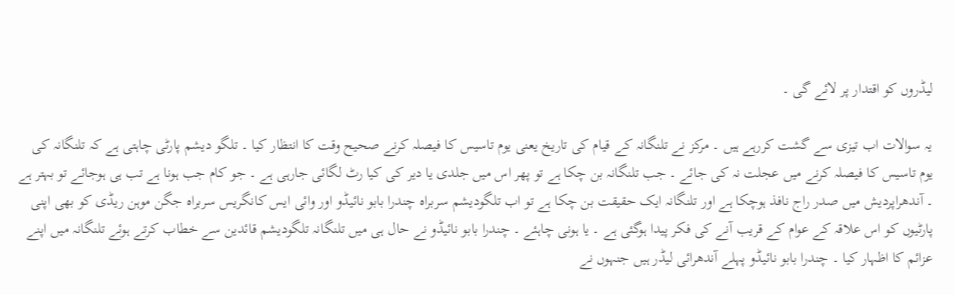لیڈروں کو اقتدار پر لائے گی ۔

یہ سوالات اب تیزی سے گشت کررہے ہیں ۔ مرکز نے تلنگانہ کے قیام کی تاریخ یعنی یوم تاسیس کا فیصلہ کرنے صحیح وقت کا انتظار کیا ۔ تلگو دیشم پارٹی چاہتی ہے کہ تلنگانہ کی یوم تاسیس کا فیصلہ کرنے میں عجلت نہ کی جائے ۔ جب تلنگانہ بن چکا ہے تو پھر اس میں جلدی یا دیر کی کیا رٹ لگائی جارہی ہے ۔ جو کام جب ہونا ہے تب ہی ہوجائے تو بہتر ہے ۔ آندھراپردیش میں صدر راج نافذ ہوچکا ہے اور تلنگانہ ایک حقیقت بن چکا ہے تو اب تلگودیشم سربراہ چندرا بابو نائیڈو اور وائی ایس کانگریس سربراہ جگن موہن ریڈی کو بھی اپنی پارٹیوں کو اس علاقہ کے عوام کے قریب آنے کی فکر پیدا ہوگئی ہے ۔ یا ہونی چاہئے ۔ چندرا بابو نائیڈو نے حال ہی میں تلنگانہ تلگودیشم قائدین سے خطاب کرتے ہوئے تلنگانہ میں اپنے عزائم کا اظہار کیا ۔ چندرا بابو نائیڈو پہلے آندھرائی لیڈر ہیں جنہوں نے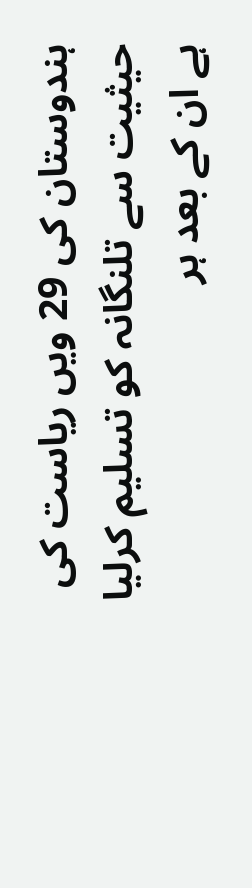ہندوستان کی 29 ویں ریاست کی حیثیت سے تلنگانہ کو تسلیم کرلیا ہے ان کے بعد ہر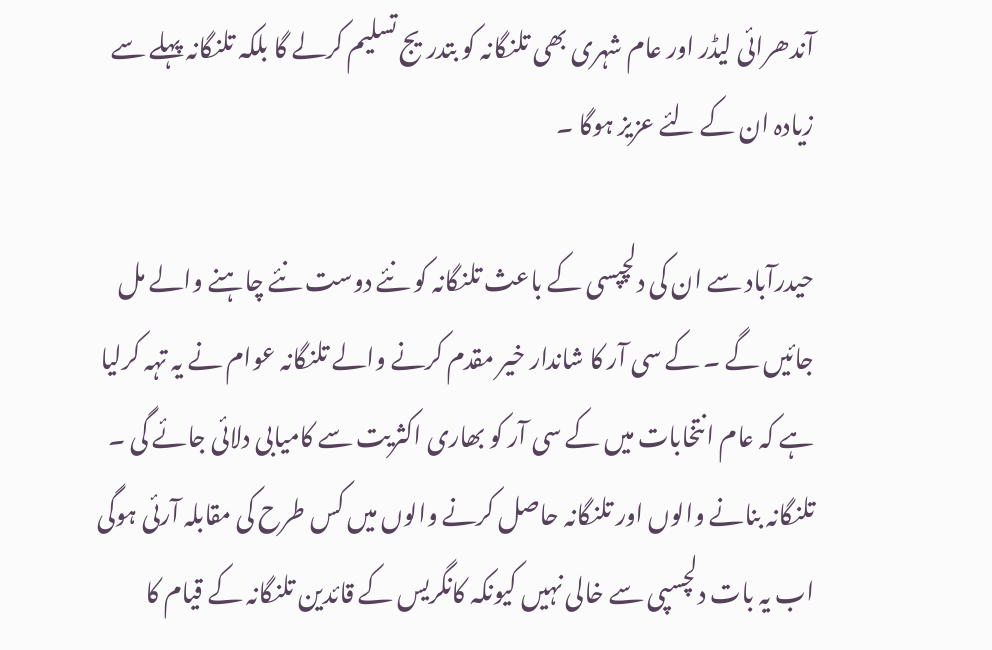آندھرائی لیڈر اور عام شہری بھی تلنگانہ کو بتدریج تسلیم کرلے گا بلکہ تلنگانہ پہلے سے زیادہ ان کے لئے عزیز ہوگا ۔

حیدرآباد سے ان کی دلچپسی کے باعث تلنگانہ کو نئے دوست نئے چاہنے والے مل جائیں گے ۔ کے سی آر کا شاندار خیر مقدم کرنے والے تلنگانہ عوام نے یہ تہہ کرلیا ہے کہ عام انتخابات میں کے سی آر کو بھاری اکثریت سے کامیابی دلائی جائے گی ۔ تلنگانہ بنانے والوں اور تلنگانہ حاصل کرنے والوں میں کس طرح کی مقابلہ آرئی ہوگی اب یہ بات دلچسپی سے خالی نہیں کیونکہ کانگریس کے قائدین تلنگانہ کے قیام کا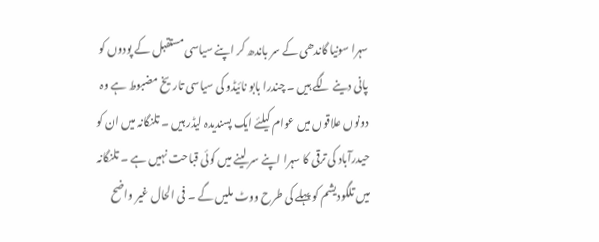سہرا سونیا گاندھی کے سر باندھ کر اپنے سیاسی مستقبل کے پودوں کو پانی دینے لگے ہیں ۔ چندرا بابو نائیڈو کی سیاسی تاریخ مضبوط ہے وہ دونوں علاقوں میں عوام کیلئے ایک پسندیدہ لیڈر ہیں ۔ تلنگانہ میں ان کو حیدرآباد کی ترقی کا سہرا اپنے سر لینے میں کوئی قباحت نہیں ہے ۔ تلنگانہ میں تلگودیشم کو پہلے کی طرح ووٹ ملیں گے ۔ فی الحال غیر واضح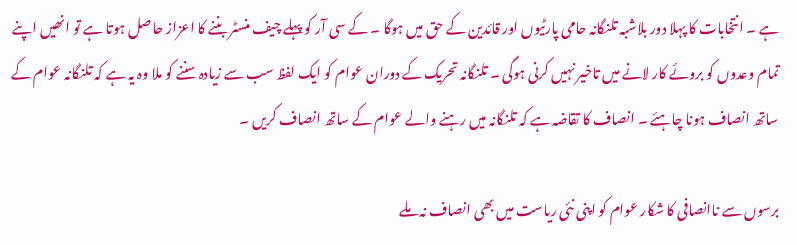ہے ۔ انتخابات کا پہلا دور بلاشبہ تلنگانہ حامی پارٹیوں اور قائدین کے حق میں ہوگا ۔ کے سی آر کو پہلے چیف منسٹر بننے کا اعزاز حاصل ہوتا ہے تو انھیں اپنے تمام وعدوں کو بروئے کار لانے میں تاخیر نہیں کرنی ہوگی ۔ تلنگانہ تحریک کے دوران عوام کو ایک لفظ سب سے زیادہ سننے کو ملا وہ یہ ہے کہ تلنگانہ عوام کے ساتھ انصاف ہونا چاہئے ۔ انصاف کا تقاضہ ہے کہ تلنگانہ میں رہنے والے عوام کے ساتھ انصاف کریں ۔

برسوں سے ناانصافی کا شکار عوام کو اپنی نئی ریاست میں بھی انصاف نہ ملے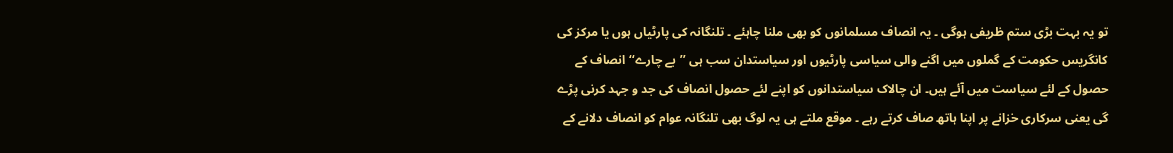تو یہ بہت بڑی ستم ظریفی ہوگی ۔ یہ انصاف مسلمانوں کو بھی ملنا چاہئے ۔ تلنگانہ کی پارٹیاں ہوں یا مرکز کی کانگریس حکومت کے گملوں میں اگنے والی سیاسی پارٹیوں اور سیاستدان سب ہی ’’بے چارے‘‘ انصاف کے حصول کے لئے سیاست میں آئے ہیں۔ ان چالاک سیاستدانوں کو اپنے لئے حصول انصاف کی جد و جہد کرنی پڑے گی یعنی سرکاری خزانے پر اپنا ہاتھ صاف کرتے رہے ۔ موقع ملتے ہی یہ لوگ بھی تلنگانہ عوام کو انصاف دلانے کے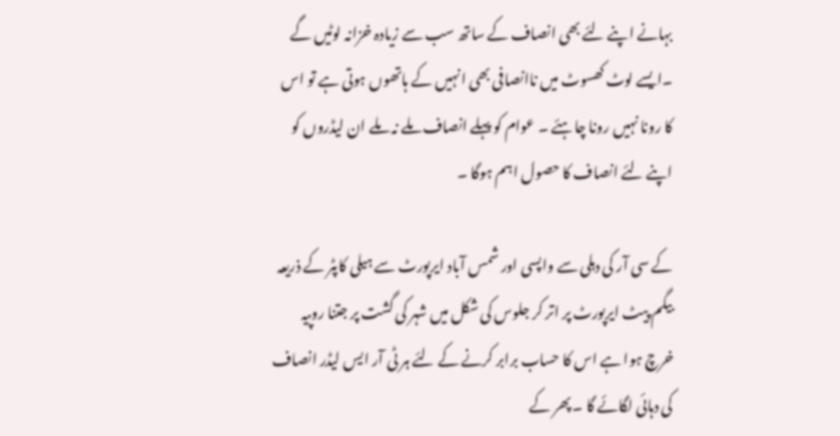بہانے اپنے لئے بھی انصاف کے ساتھ سب سے زیادہ خزانہ لوٹیں گے ۔ایسے لوٹ کھسوٹ میں ناانصافی بھی انہیں کے ہاتھوں ہوتی ہے تو اس کا رونا نہیں رونا چاہئے ۔ عوام کو پہلے انصاف ملے نہ ملے ان لیڈروں کو اپنے لئے انصاف کا حصول اہم ہوگا ۔

کے سی آر کی دہلی سے واپسی اور شمس آباد ایرپورٹ سے ہیلی کاپٹر کے ذریعہ بیگم پیٹ ایرپورٹ پر اتر کر جلوس کی شکل میں شہر کی گشت پر جتنا روپیہ خرچ ہوا ہے اس کا حساب برابر کرنے کے لئے ہر ٹی آر ایس لیڈر انصاف کی دہائی لگائے گا ۔ پھر کے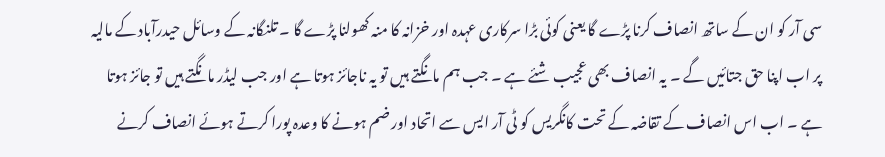سی آر کو ان کے ساتھ انصاف کرنا پڑے گا یعنی کوئی بڑا سرکاری عہدہ اور خزانہ کا منہ کھولنا پڑے گا ۔ تلنگانہ کے وسائل حیدرآباد کے مالیہ پر اب اپنا حق جتائیں گے ۔ یہ انصاف بھی عجیب شئے ہے ۔ جب ہم مانگتے ہیں تو یہ ناجائز ہوتا ہے اور جب لیڈر مانگتے ہیں تو جائز ہوتا ہے ۔ اب اس انصاف کے تقاضہ کے تحت کانگریس کو ٹی آر ایس سے اتحاد اور ضم ہونے کا وعدہ پورا کرتے ہوئے انصاف کرنے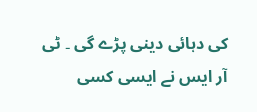کی دہائی دینی پڑے گی ۔ ٹی آر ایس نے ایسی کسی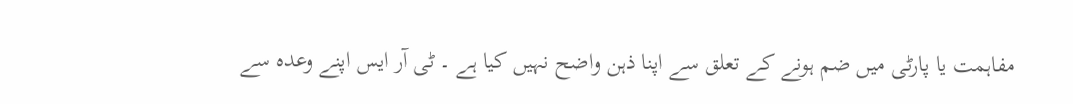مفاہمت یا پارٹی میں ضم ہونے کے تعلق سے اپنا ذہن واضح نہیں کیا ہے ۔ ٹی آر ایس اپنے وعدہ سے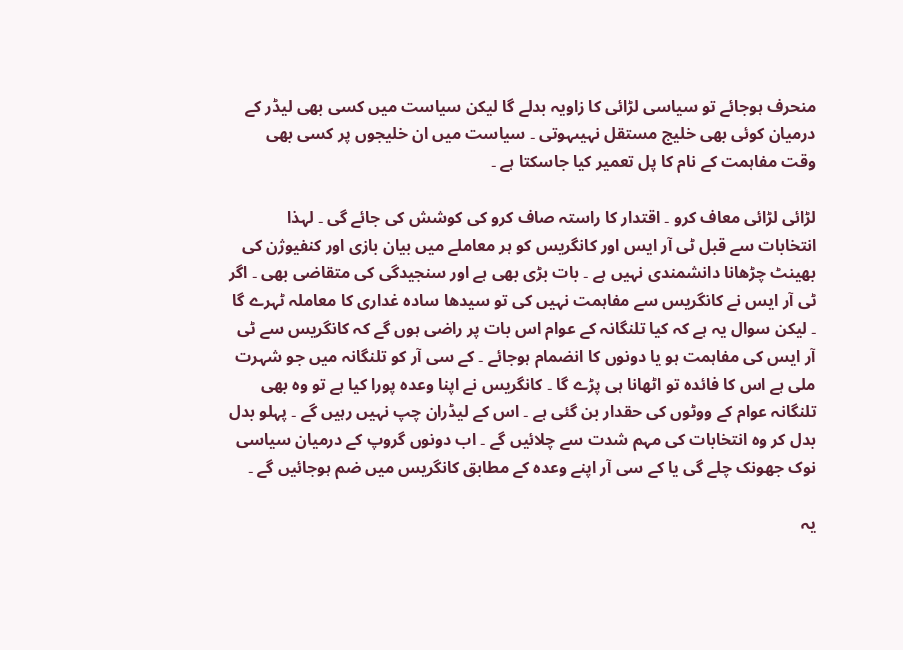منحرف ہوجائے تو سیاسی لڑائی کا زاویہ بدلے گا لیکن سیاست میں کسی بھی لیڈر کے درمیان کوئی بھی خلیج مستقل نہیںہوتی ۔ سیاست میں ان خلیجوں پر کسی بھی وقت مفاہمت کے نام کا پل تعمیر کیا جاسکتا ہے ۔

لڑائی لڑائی معاف کرو ۔ اقتدار کا راستہ صاف کرو کی کوشش کی جائے گی ۔ لہذا انتخابات سے قبل ٹی آر ایس اور کانگریس کو ہر معاملے میں بیان بازی اور کنفیوژن کی بھینٹ چڑھانا دانشمندی نہیں ہے ۔ بات بڑی بھی ہے اور سنجیدگی کی متقاضی بھی ۔ اگر ٹی آر ایس نے کانگریس سے مفاہمت نہیں کی تو سیدھا سادہ غداری کا معاملہ ٹہرے گا ۔ لیکن سوال یہ ہے کہ کیا تلنگانہ کے عوام اس بات پر راضی ہوں گے کہ کانگریس سے ٹی آر ایس کی مفاہمت ہو یا دونوں کا انضمام ہوجائے ۔ کے سی آر کو تلنگانہ میں جو شہرت ملی ہے اس کا فائدہ تو اٹھانا ہی پڑے گا ۔ کانگریس نے اپنا وعدہ پورا کیا ہے تو وہ بھی تلنگانہ عوام کے ووٹوں کی حقدار بن گئی ہے ۔ اس کے لیڈران چپ نہیں رہیں گے ۔ پہلو بدل بدل کر وہ انتخابات کی مہم شدت سے چلائیں گے ۔ اب دونوں گروپ کے درمیان سیاسی نوک جھونک چلے گی یا کے سی آر اپنے وعدہ کے مطابق کانگریس میں ضم ہوجائیں گے ۔

یہ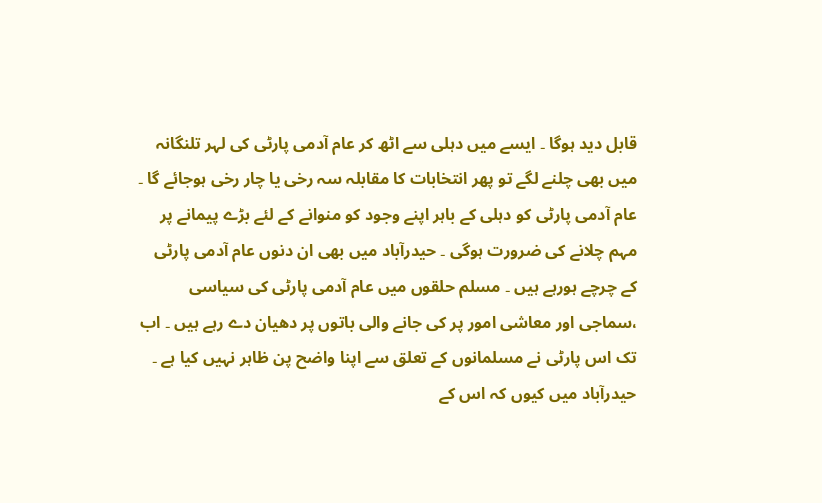قابل دید ہوگا ۔ ایسے میں دہلی سے اٹھ کر عام آدمی پارٹی کی لہر تلنگانہ میں بھی چلنے لگے تو پھر انتخابات کا مقابلہ سہ رخی یا چار رخی ہوجائے گا ۔ عام آدمی پارٹی کو دہلی کے باہر اپنے وجود کو منوانے کے لئے بڑے پیمانے پر مہم چلانے کی ضرورت ہوگی ۔ حیدرآباد میں بھی ان دنوں عام آدمی پارٹی کے چرچے ہورہے ہیں ۔ مسلم حلقوں میں عام آدمی پارٹی کی سیاسی ،سماجی اور معاشی امور پر کی جانے والی باتوں پر دھیان دے رہے ہیں ۔ اب تک اس پارٹی نے مسلمانوں کے تعلق سے اپنا واضح پن ظاہر نہیں کیا ہے ۔ حیدرآباد میں کیوں کہ اس کے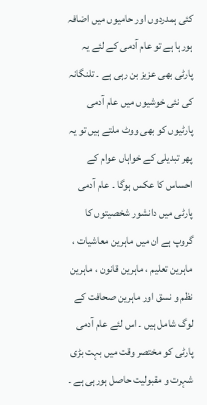کئی ہمدردوں اور حامیوں میں اضافہ ہورہا ہے تو عام آدمی کے لئے یہ پارٹی بھی عزیز بن رہی ہے ۔ تلنگانہ کی نئی خوشیوں میں عام آدمی پارٹیوں کو بھی ووٹ ملتے ہیں تو یہ پھر تبدیلی کے خواہاں عوام کے احساس کا عکس ہوگا ۔ عام آدمی پارٹی میں دانشور شخصیتوں کا گروپ ہے ان میں ماہرین معاشیات ، ماہرین تعلیم ، ماہرین قانون ، ماہرین نظم و نسق اور ماہرین صحافت کے لوگ شامل ہیں ۔ اس لئے عام آدمی پارٹی کو مختصر وقت میں بہت بڑی شہرت و مقبولیت حاصل ہورہی ہے ۔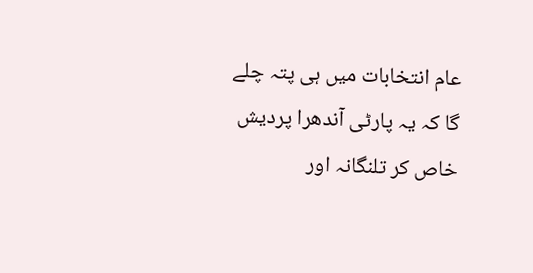عام انتخابات میں ہی پتہ چلے گا کہ یہ پارٹی آندھرا پردیش خاص کر تلنگانہ اور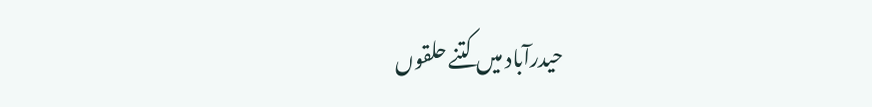حیدرآباد میں کتنے حلقوں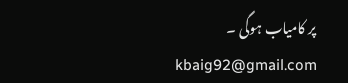پر کامیاب ہوگی ۔
kbaig92@gmail.com